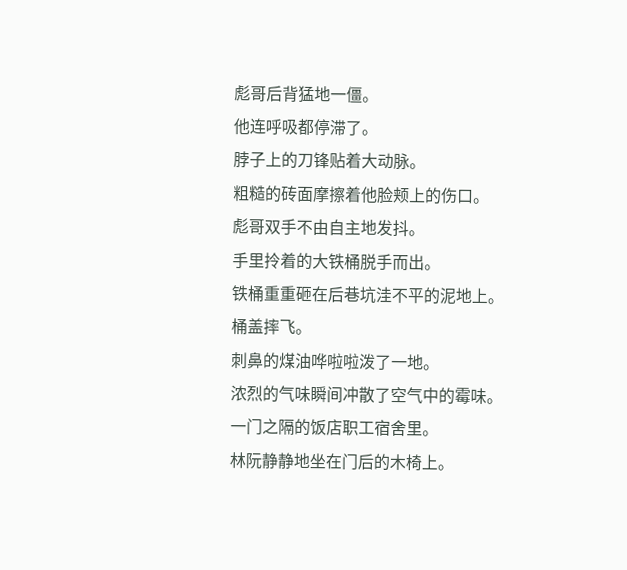彪哥后背猛地一僵。
他连呼吸都停滞了。
脖子上的刀锋贴着大动脉。
粗糙的砖面摩擦着他脸颊上的伤口。
彪哥双手不由自主地发抖。
手里拎着的大铁桶脱手而出。
铁桶重重砸在后巷坑洼不平的泥地上。
桶盖摔飞。
刺鼻的煤油哗啦啦泼了一地。
浓烈的气味瞬间冲散了空气中的霉味。
一门之隔的饭店职工宿舍里。
林阮静静地坐在门后的木椅上。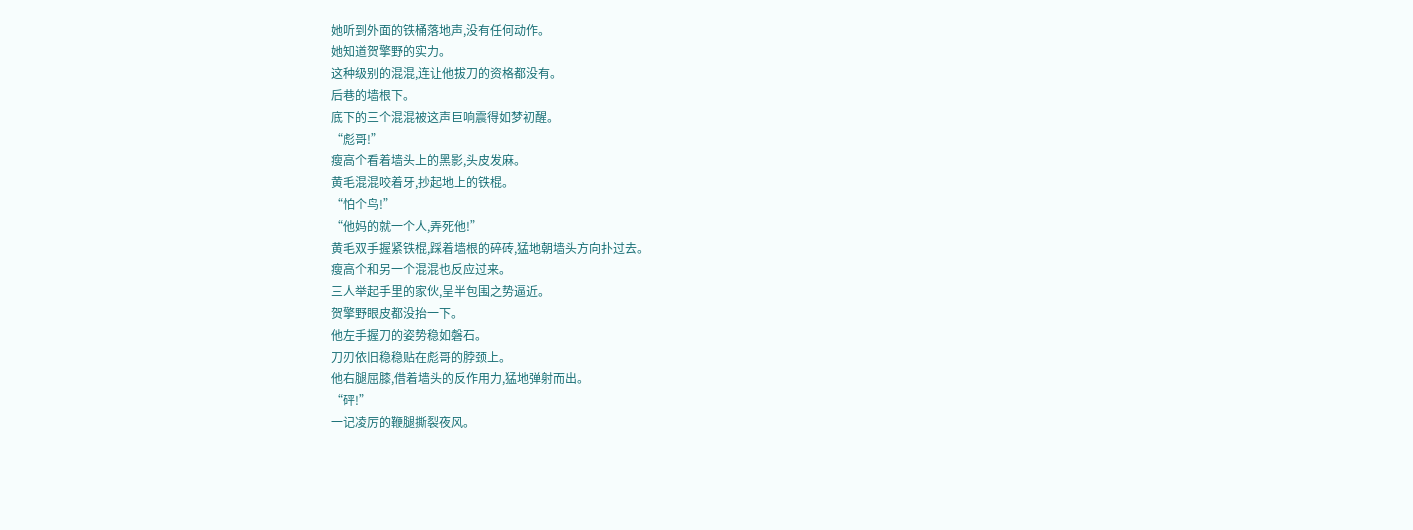她听到外面的铁桶落地声,没有任何动作。
她知道贺擎野的实力。
这种级别的混混,连让他拔刀的资格都没有。
后巷的墙根下。
底下的三个混混被这声巨响震得如梦初醒。
“彪哥!”
瘦高个看着墙头上的黑影,头皮发麻。
黄毛混混咬着牙,抄起地上的铁棍。
“怕个鸟!”
“他妈的就一个人,弄死他!”
黄毛双手握紧铁棍,踩着墙根的碎砖,猛地朝墙头方向扑过去。
瘦高个和另一个混混也反应过来。
三人举起手里的家伙,呈半包围之势逼近。
贺擎野眼皮都没抬一下。
他左手握刀的姿势稳如磐石。
刀刃依旧稳稳贴在彪哥的脖颈上。
他右腿屈膝,借着墙头的反作用力,猛地弹射而出。
“砰!”
一记凌厉的鞭腿撕裂夜风。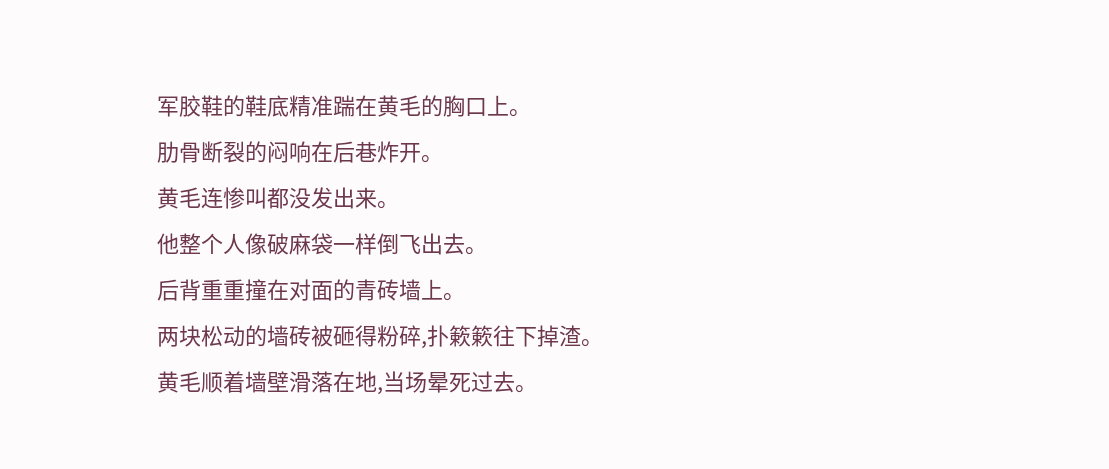军胶鞋的鞋底精准踹在黄毛的胸口上。
肋骨断裂的闷响在后巷炸开。
黄毛连惨叫都没发出来。
他整个人像破麻袋一样倒飞出去。
后背重重撞在对面的青砖墙上。
两块松动的墙砖被砸得粉碎,扑簌簌往下掉渣。
黄毛顺着墙壁滑落在地,当场晕死过去。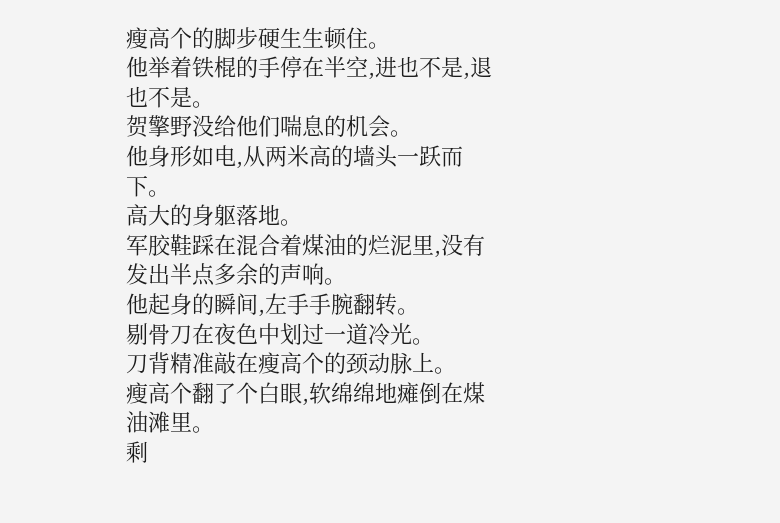瘦高个的脚步硬生生顿住。
他举着铁棍的手停在半空,进也不是,退也不是。
贺擎野没给他们喘息的机会。
他身形如电,从两米高的墙头一跃而下。
高大的身躯落地。
军胶鞋踩在混合着煤油的烂泥里,没有发出半点多余的声响。
他起身的瞬间,左手手腕翻转。
剔骨刀在夜色中划过一道冷光。
刀背精准敲在瘦高个的颈动脉上。
瘦高个翻了个白眼,软绵绵地瘫倒在煤油滩里。
剩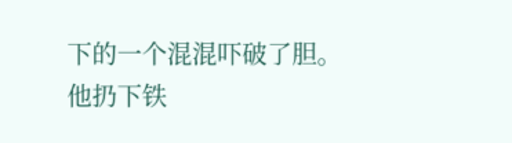下的一个混混吓破了胆。
他扔下铁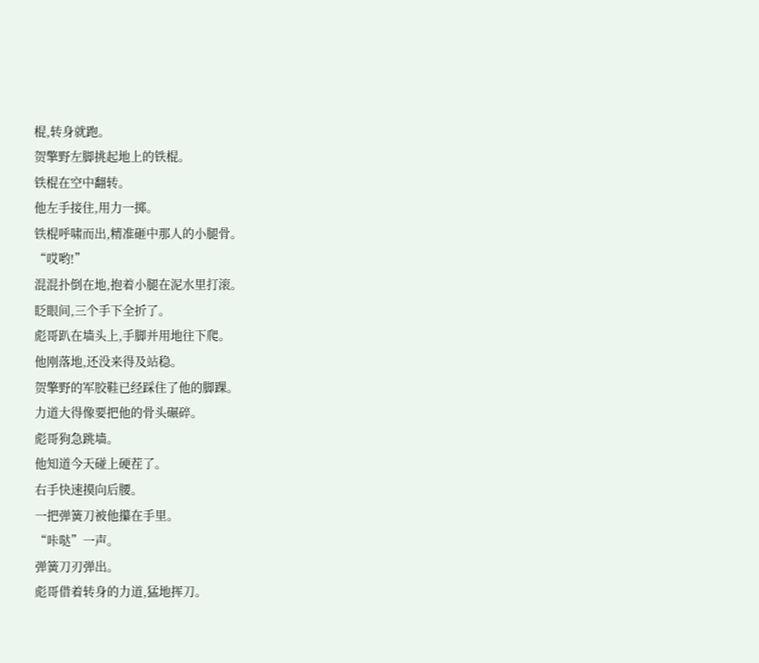棍,转身就跑。
贺擎野左脚挑起地上的铁棍。
铁棍在空中翻转。
他左手接住,用力一掷。
铁棍呼啸而出,精准砸中那人的小腿骨。
“哎哟!”
混混扑倒在地,抱着小腿在泥水里打滚。
眨眼间,三个手下全折了。
彪哥趴在墙头上,手脚并用地往下爬。
他刚落地,还没来得及站稳。
贺擎野的军胶鞋已经踩住了他的脚踝。
力道大得像要把他的骨头碾碎。
彪哥狗急跳墙。
他知道今天碰上硬茬了。
右手快速摸向后腰。
一把弹簧刀被他攥在手里。
“咔哒”一声。
弹簧刀刃弹出。
彪哥借着转身的力道,猛地挥刀。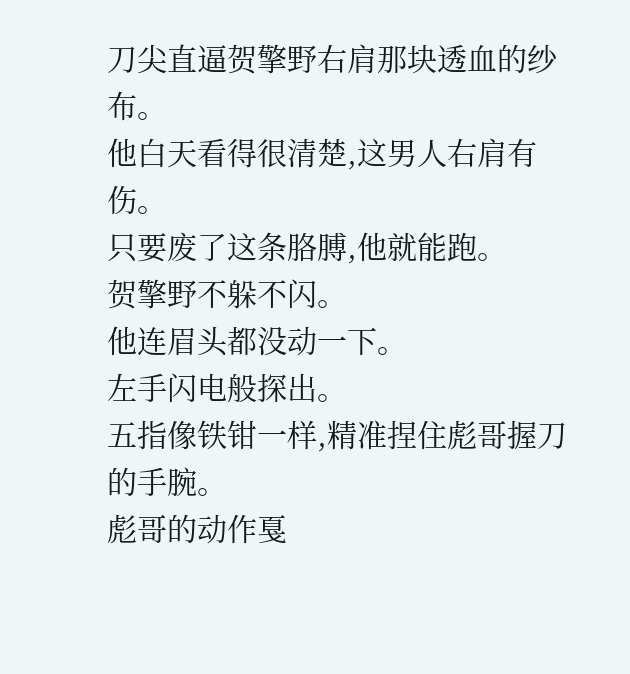刀尖直逼贺擎野右肩那块透血的纱布。
他白天看得很清楚,这男人右肩有伤。
只要废了这条胳膊,他就能跑。
贺擎野不躲不闪。
他连眉头都没动一下。
左手闪电般探出。
五指像铁钳一样,精准捏住彪哥握刀的手腕。
彪哥的动作戛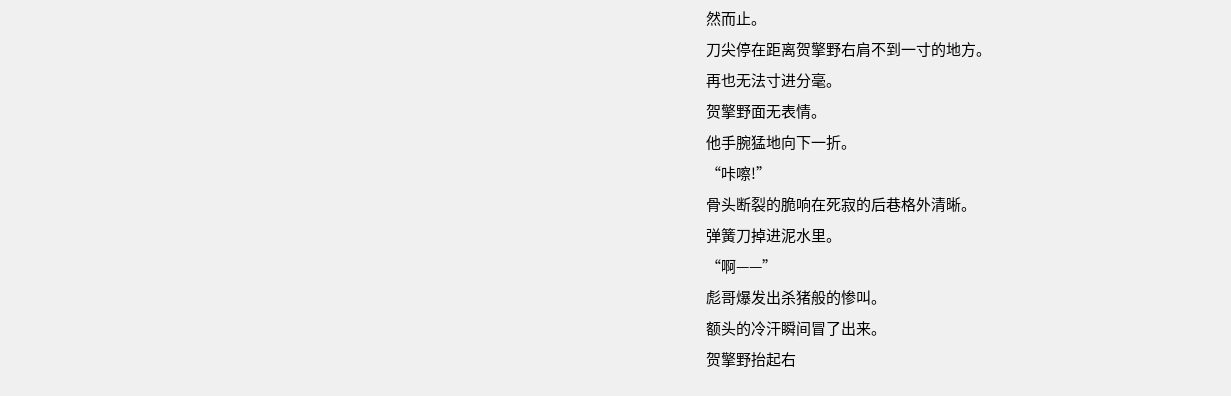然而止。
刀尖停在距离贺擎野右肩不到一寸的地方。
再也无法寸进分毫。
贺擎野面无表情。
他手腕猛地向下一折。
“咔嚓!”
骨头断裂的脆响在死寂的后巷格外清晰。
弹簧刀掉进泥水里。
“啊——”
彪哥爆发出杀猪般的惨叫。
额头的冷汗瞬间冒了出来。
贺擎野抬起右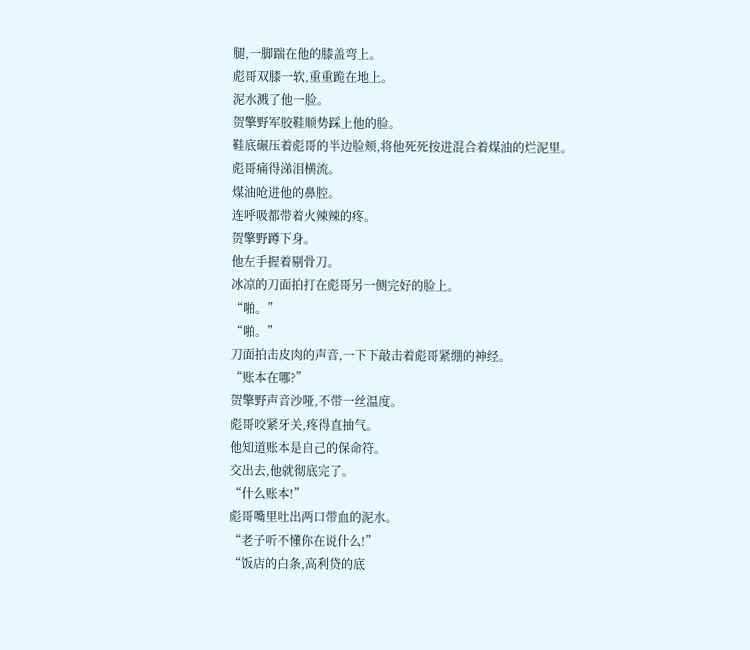腿,一脚踹在他的膝盖弯上。
彪哥双膝一软,重重跪在地上。
泥水溅了他一脸。
贺擎野军胶鞋顺势踩上他的脸。
鞋底碾压着彪哥的半边脸颊,将他死死按进混合着煤油的烂泥里。
彪哥痛得涕泪横流。
煤油呛进他的鼻腔。
连呼吸都带着火辣辣的疼。
贺擎野蹲下身。
他左手握着剔骨刀。
冰凉的刀面拍打在彪哥另一侧完好的脸上。
“啪。”
“啪。”
刀面拍击皮肉的声音,一下下敲击着彪哥紧绷的神经。
“账本在哪?”
贺擎野声音沙哑,不带一丝温度。
彪哥咬紧牙关,疼得直抽气。
他知道账本是自己的保命符。
交出去,他就彻底完了。
“什么账本!”
彪哥嘴里吐出两口带血的泥水。
“老子听不懂你在说什么!”
“饭店的白条,高利贷的底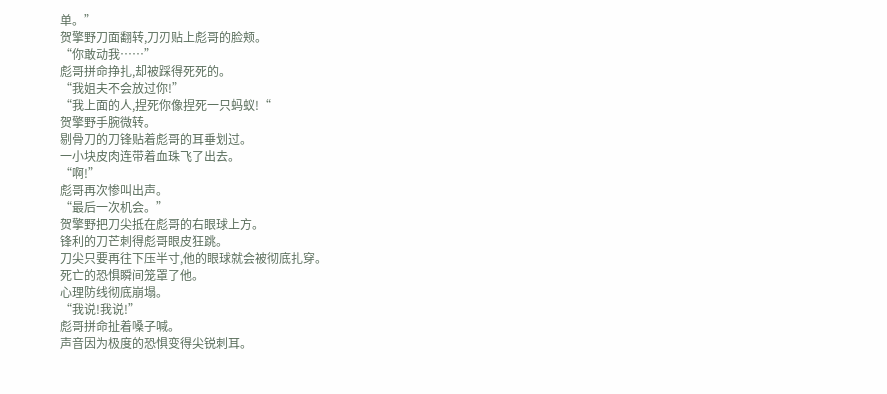单。”
贺擎野刀面翻转,刀刃贴上彪哥的脸颊。
“你敢动我……”
彪哥拼命挣扎,却被踩得死死的。
“我姐夫不会放过你!”
“我上面的人,捏死你像捏死一只蚂蚁!“
贺擎野手腕微转。
剔骨刀的刀锋贴着彪哥的耳垂划过。
一小块皮肉连带着血珠飞了出去。
“啊!”
彪哥再次惨叫出声。
“最后一次机会。”
贺擎野把刀尖抵在彪哥的右眼球上方。
锋利的刀芒刺得彪哥眼皮狂跳。
刀尖只要再往下压半寸,他的眼球就会被彻底扎穿。
死亡的恐惧瞬间笼罩了他。
心理防线彻底崩塌。
“我说!我说!”
彪哥拼命扯着嗓子喊。
声音因为极度的恐惧变得尖锐刺耳。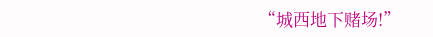“城西地下赌场!”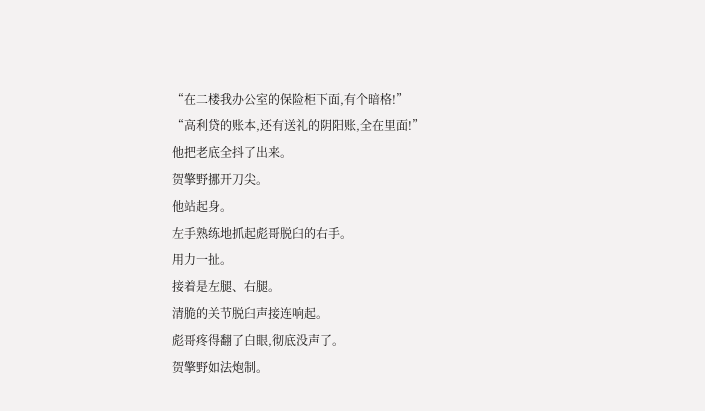“在二楼我办公室的保险柜下面,有个暗格!”
“高利贷的账本,还有送礼的阴阳账,全在里面!”
他把老底全抖了出来。
贺擎野挪开刀尖。
他站起身。
左手熟练地抓起彪哥脱臼的右手。
用力一扯。
接着是左腿、右腿。
清脆的关节脱臼声接连响起。
彪哥疼得翻了白眼,彻底没声了。
贺擎野如法炮制。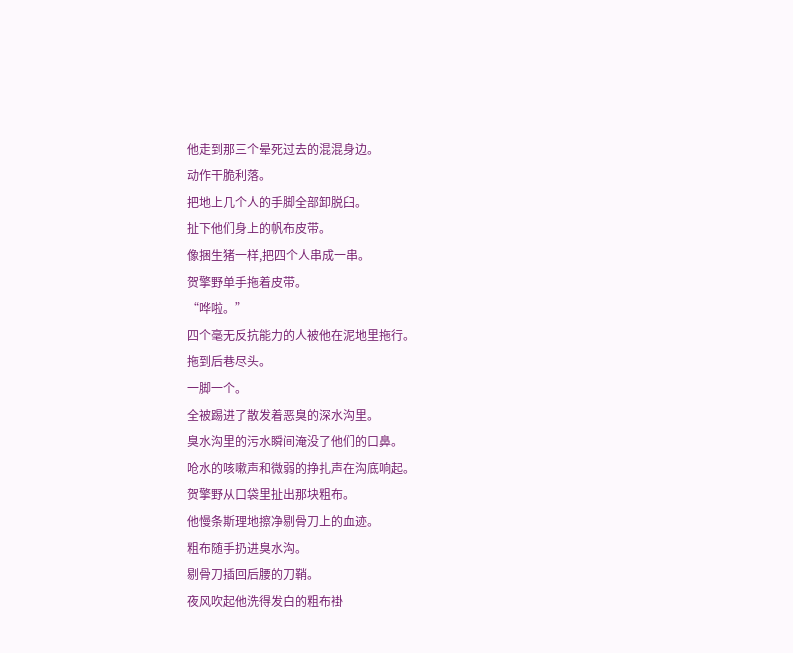他走到那三个晕死过去的混混身边。
动作干脆利落。
把地上几个人的手脚全部卸脱臼。
扯下他们身上的帆布皮带。
像捆生猪一样,把四个人串成一串。
贺擎野单手拖着皮带。
“哗啦。”
四个毫无反抗能力的人被他在泥地里拖行。
拖到后巷尽头。
一脚一个。
全被踢进了散发着恶臭的深水沟里。
臭水沟里的污水瞬间淹没了他们的口鼻。
呛水的咳嗽声和微弱的挣扎声在沟底响起。
贺擎野从口袋里扯出那块粗布。
他慢条斯理地擦净剔骨刀上的血迹。
粗布随手扔进臭水沟。
剔骨刀插回后腰的刀鞘。
夜风吹起他洗得发白的粗布褂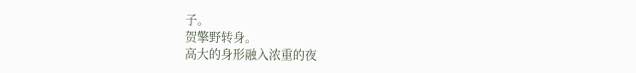子。
贺擎野转身。
高大的身形融入浓重的夜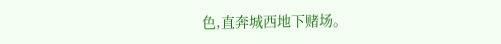色,直奔城西地下赌场。